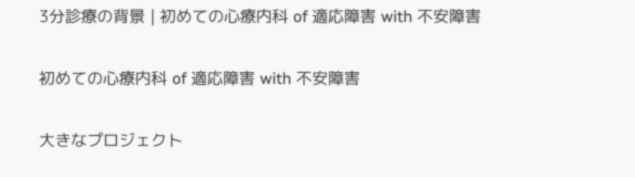3分診療の背景 | 初めての心療内科 of 適応障害 with 不安障害

初めての心療内科 of 適応障害 with 不安障害

大きなプロジェクト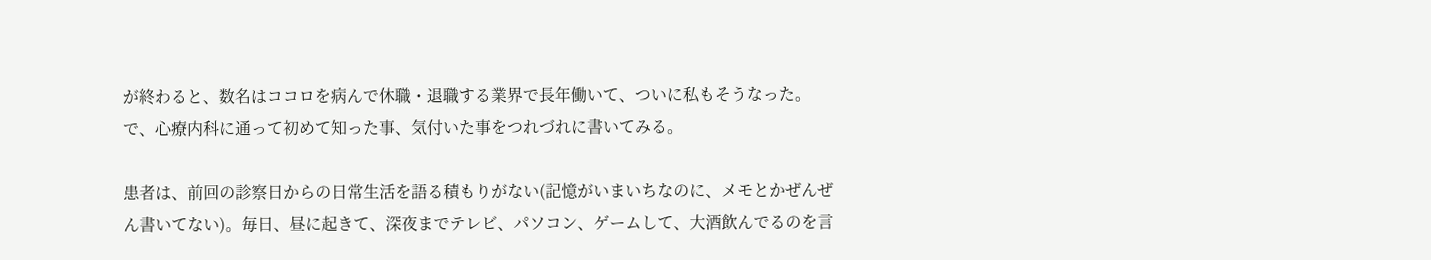が終わると、数名はココロを病んで休職・退職する業界で長年働いて、ついに私もそうなった。
で、心療内科に通って初めて知った事、気付いた事をつれづれに書いてみる。

患者は、前回の診察日からの日常生活を語る積もりがない(記憶がいまいちなのに、メモとかぜんぜん書いてない)。毎日、昼に起きて、深夜までテレビ、パソコン、ゲームして、大酒飲んでるのを言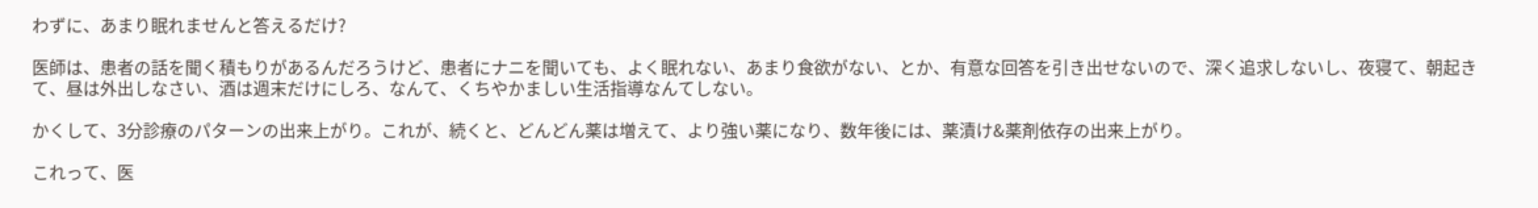わずに、あまり眠れませんと答えるだけ?

医師は、患者の話を聞く積もりがあるんだろうけど、患者にナニを聞いても、よく眠れない、あまり食欲がない、とか、有意な回答を引き出せないので、深く追求しないし、夜寝て、朝起きて、昼は外出しなさい、酒は週末だけにしろ、なんて、くちやかましい生活指導なんてしない。

かくして、3分診療のパターンの出来上がり。これが、続くと、どんどん薬は増えて、より強い薬になり、数年後には、薬漬け&薬剤依存の出来上がり。

これって、医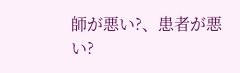師が悪い?、患者が悪い?